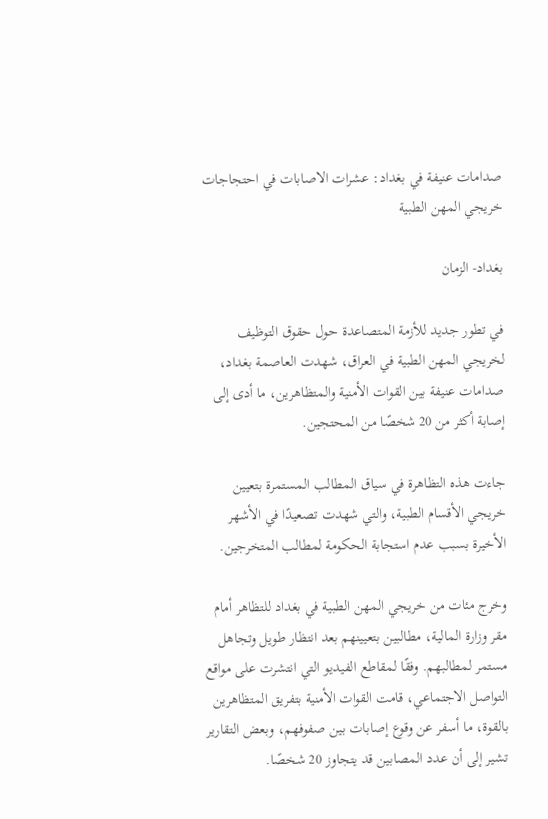صدامات عنيفة في بغداد: عشرات الاصابات في احتجاجات خريجي المهن الطبية

بغداد- الزمان

في تطور جديد للأزمة المتصاعدة حول حقوق التوظيف لخريجي المهن الطبية في العراق، شهدت العاصمة بغداد، صدامات عنيفة بين القوات الأمنية والمتظاهرين، ما أدى إلى إصابة أكثر من 20 شخصًا من المحتجين.

جاءت هذه التظاهرة في سياق المطالب المستمرة بتعيين خريجي الأقسام الطبية، والتي شهدت تصعيدًا في الأشهر الأخيرة بسبب عدم استجابة الحكومة لمطالب المتخرجين.

وخرج مئات من خريجي المهن الطبية في بغداد للتظاهر أمام مقر وزارة المالية، مطالبين بتعيينهم بعد انتظار طويل وتجاهل مستمر لمطالبهم. وفقًا لمقاطع الفيديو التي انتشرت على مواقع التواصل الاجتماعي، قامت القوات الأمنية بتفريق المتظاهرين بالقوة، ما أسفر عن وقوع إصابات بين صفوفهم، وبعض التقارير تشير إلى أن عدد المصابين قد يتجاوز 20 شخصًا.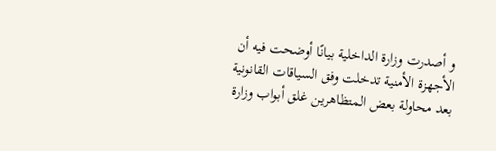و أصدرت وزارة الداخلية بيانًا أوضحت فيه أن الأجهزة الأمنية تدخلت وفق السياقات القانونية بعد محاولة بعض المتظاهرين غلق أبواب وزارة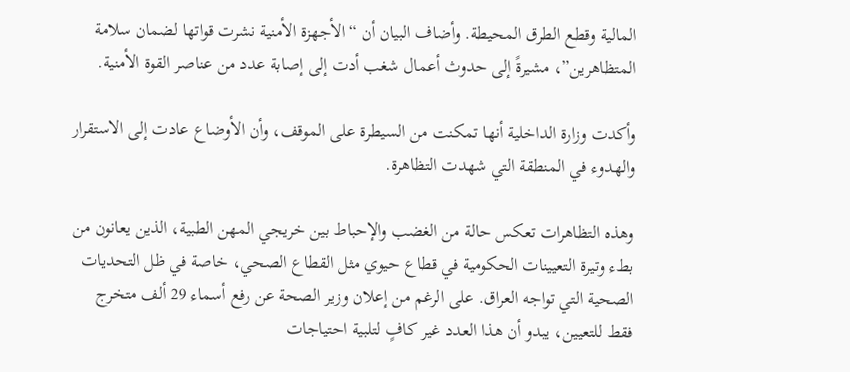المالية وقطع الطرق المحيطة. وأضاف البيان أن “الأجهزة الأمنية نشرت قواتها لضمان سلامة المتظاهرين”، مشيرةً إلى حدوث أعمال شغب أدت إلى إصابة عدد من عناصر القوة الأمنية.

وأكدت وزارة الداخلية أنها تمكنت من السيطرة على الموقف، وأن الأوضاع عادت إلى الاستقرار والهدوء في المنطقة التي شهدت التظاهرة.

وهذه التظاهرات تعكس حالة من الغضب والإحباط بين خريجي المهن الطبية، الذين يعانون من بطء وتيرة التعيينات الحكومية في قطاع حيوي مثل القطاع الصحي، خاصة في ظل التحديات الصحية التي تواجه العراق. على الرغم من إعلان وزير الصحة عن رفع أسماء 29 ألف متخرج فقط للتعيين، يبدو أن هذا العدد غير كافٍ لتلبية احتياجات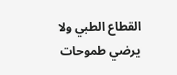القطاع الطبي ولا يرضي طموحات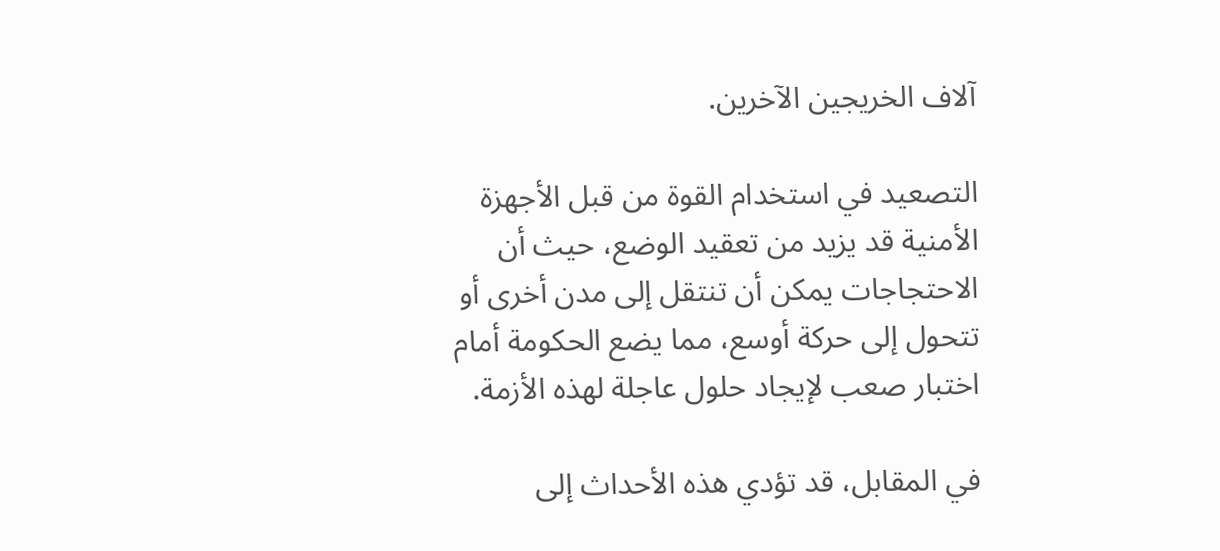آلاف الخريجين الآخرين.

التصعيد في استخدام القوة من قبل الأجهزة الأمنية قد يزيد من تعقيد الوضع، حيث أن الاحتجاجات يمكن أن تنتقل إلى مدن أخرى أو تتحول إلى حركة أوسع، مما يضع الحكومة أمام اختبار صعب لإيجاد حلول عاجلة لهذه الأزمة.

في المقابل، قد تؤدي هذه الأحداث إلى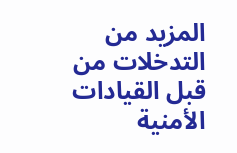المزيد من التدخلات من قبل القيادات الأمنية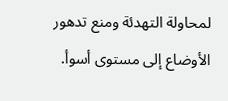لمحاولة التهدئة ومنع تدهور الأوضاع إلى مستوى أسوأ.